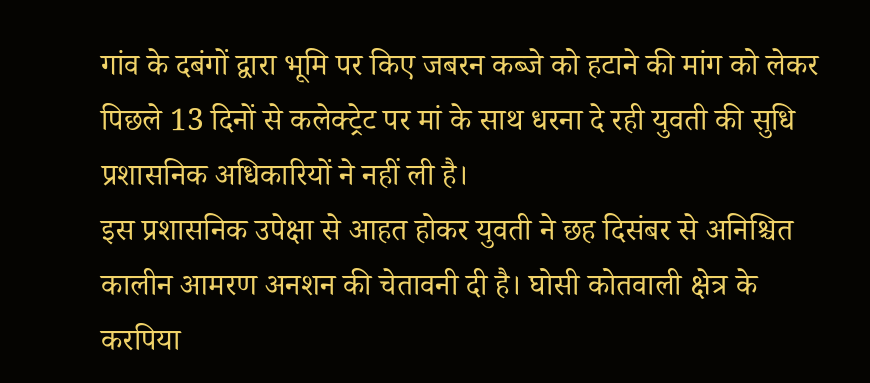गांव के दबंगों द्वारा भूमि पर किए जबरन कब्जे को हटाने की मांग को लेकर पिछले 13 दिनों से कलेक्ट्रेट पर मां के साथ धरना दे रही युवती की सुधि प्रशासनिक अधिकारियों ने नहीं ली है।
इस प्रशासनिक उपेक्षा से आहत होकर युवती ने छह दिसंबर से अनिश्चित कालीन आमरण अनशन की चेतावनी दी है। घोसी कोतवाली क्षेत्र के करपिया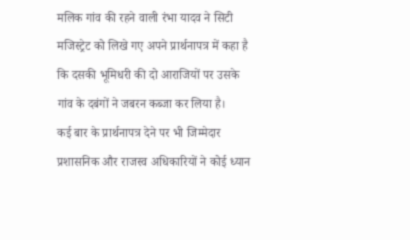मलिक गांव की रहने वाली रंभा यादव ने सिटी मजिस्ट्रेट को लिखे गए अपने प्रार्थनापत्र में कहा है कि दसकी भूमिधरी की दो आराजियों पर उसके गांव के दबंगों ने जबरन कब्जा कर लिया है।
कई बार के प्रार्थनापत्र देने पर भी जिम्मेदार प्रशासनिक और राजस्व अधिकारियों ने कोई ध्यान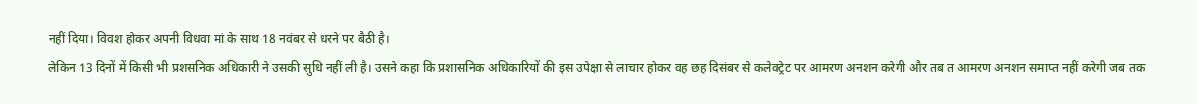नहीं दिया। विवश होकर अपनी विधवा मां के साथ 18 नवंबर से धरने पर बैठी है।
लेकिन 13 दिनों में किसी भी प्रशसनिक अधिकारी ने उसकी सुधि नहीं ली है। उसने कहा कि प्रशासनिक अधिकारियों की इस उपेक्षा से लाचार होकर वह छह दिसंबर से कलेक्ट्रेट पर आमरण अनशन करेगी और तब त आमरण अनशन समाप्त नहीं करेगी जब तक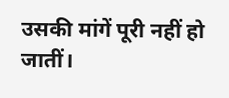उसकी मांगें पूरी नहीं हो जातीं।